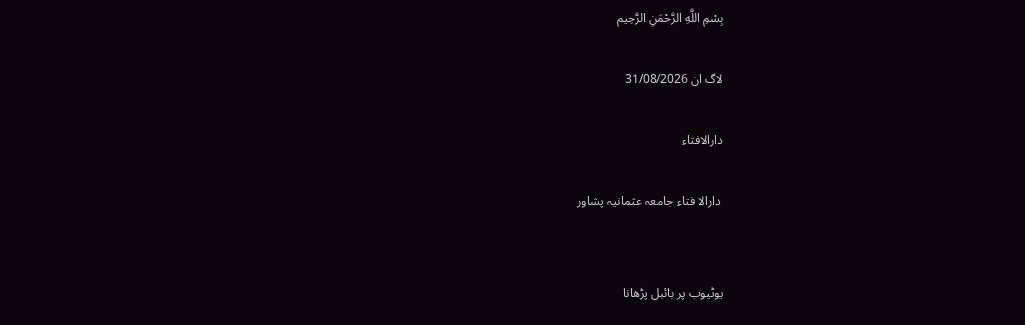بِسْمِ اللَّهِ الرَّحْمَنِ الرَّحِيم

لاگ ان 31/08/2026

دارالافتاء

 دارالا فتاء جامعہ عثمانیہ پشاور


يوٹیوب پر بائبل پڑھانا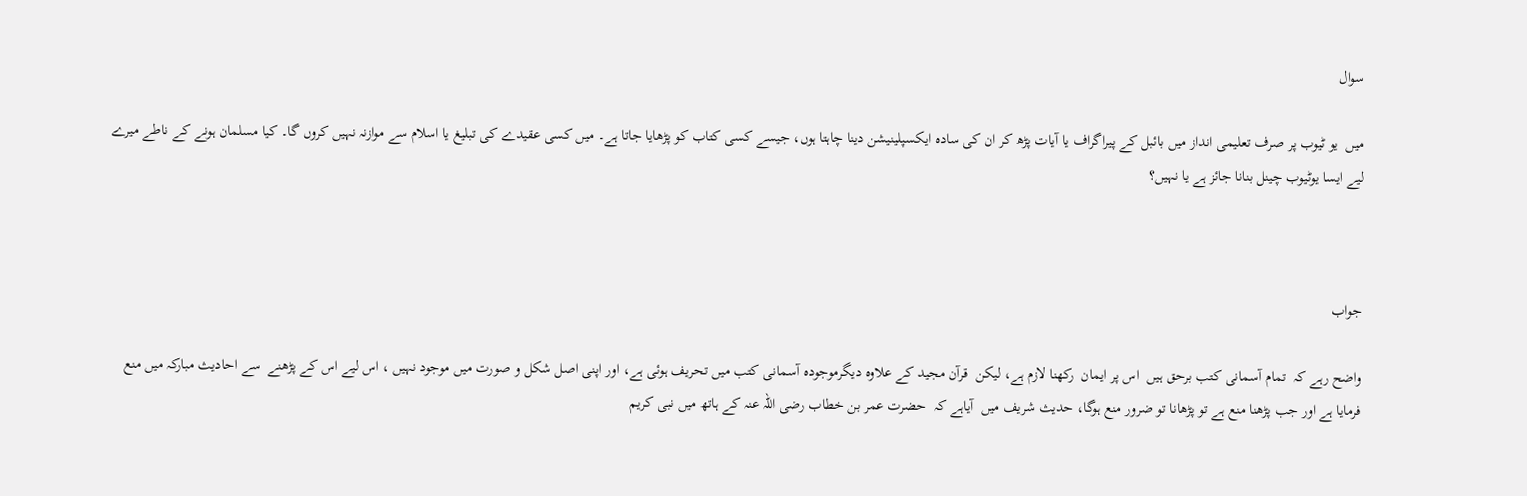سوال

میں  یو ٹیوب پر صرف تعلیمی انداز میں بائبل کے پیراگراف یا آیات پڑھ کر ان کی سادہ ایکسپلینیشن دینا چاہتا ہوں، جیسے کسی کتاب کو پڑھایا جاتا ہے۔ میں کسی عقیدے کی تبلیغ یا اسلام سے موازنہ نہیں کروں گا۔ کیا مسلمان ہونے کے ناطے میرے لیے ایسا یوٹیوب چینل بنانا جائز ہے يا نہیں؟



جواب

واضح رہے کہ  تمام آسمانی کتب برحق ہیں  اس پر ایمان  رکھنا لازم ہے، لیکن  قرآن مجید کے علاوہ دیگرموجودہ آسمانی کتب میں تحریف ہوئی ہے، اور اپنی اصل شکل و صورت میں موجود نہیں ، اس لیے اس کے پڑھنے  سے احادیث مبارکہ میں منع فرمایا ہے اور جب پڑھنا منع ہے تو پڑھانا تو ضرور منع ہوگا، حدیث شریف میں  آیاہے کہ  حضرت عمر بن خطاب رضی اللہ عنہ کے ہاتھ میں نبی کریم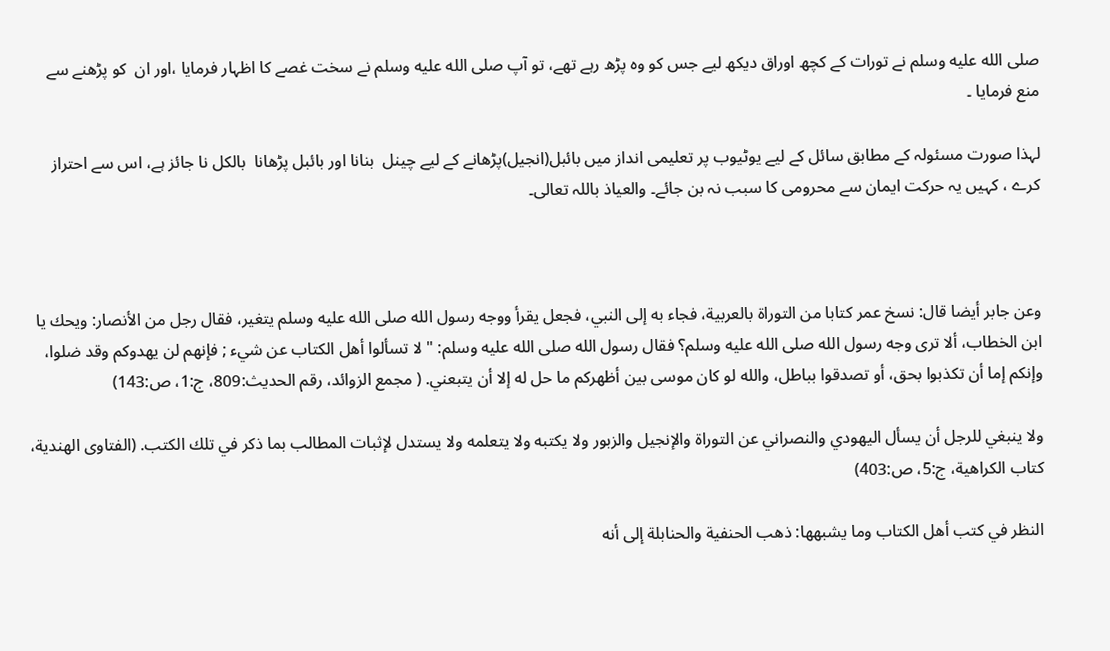صلى الله عليه وسلم نے تورات کے کچھ اوراق دیکھ لیے جس کو وہ پڑھ رہے تھے، تو آپ صلى الله عليه وسلم نے سخت غصے کا اظہار فرمایا ،اور ان  کو پڑھنے سے منع فرمایا ۔

لہذا صورت مسئولہ کے مطابق سائل کے لیے یوٹیوب پر تعلیمی انداز میں بائبل(انجیل)پڑھانے کے لیے چینل  بنانا اور بائبل پڑھانا  بالکل نا جائز ہے، اس سے احتراز کرے ، کہیں یہ حرکت ایمان سے محرومی کا سبب نہ بن جائے۔ والعیاذ باللہ تعالی۔



وعن جابر أيضا قال: نسخ عمر كتابا من التوراة بالعربية، فجاء به إلى النبي، فجعل يقرأ ووجه رسول الله صلى الله عليه وسلم يتغير، فقال رجل من الأنصار: ويحك يا ابن الخطاب، ألا ترى وجه رسول الله صلى الله عليه وسلم؟ فقال رسول الله صلى الله عليه وسلم: " لا تسألوا أهل الكتاب عن شيء ; فإنهم لن يهدوكم وقد ضلوا، وإنكم إما أن تكذبوا بحق، أو تصدقوا بباطل، والله لو كان موسى بين أظهركم ما حل له إلا أن يتبعني. ( مجمع الزوائد، رقم الحديث:809، ج:1، ص:143)

ولا ينبغي للرجل أن يسأل اليهودي والنصراني عن التوراة والإنجيل والزبور ولا يكتبه ولا يتعلمه ولا يستدل لإثبات المطالب بما ذكر في تلك الكتب. (الفتاوی الهندية، كتاب الكراهية، ج:5، ص:403)

النظر في كتب أهل الكتاب وما يشبهها: ذهب الحنفية والحنابلة إلى أنه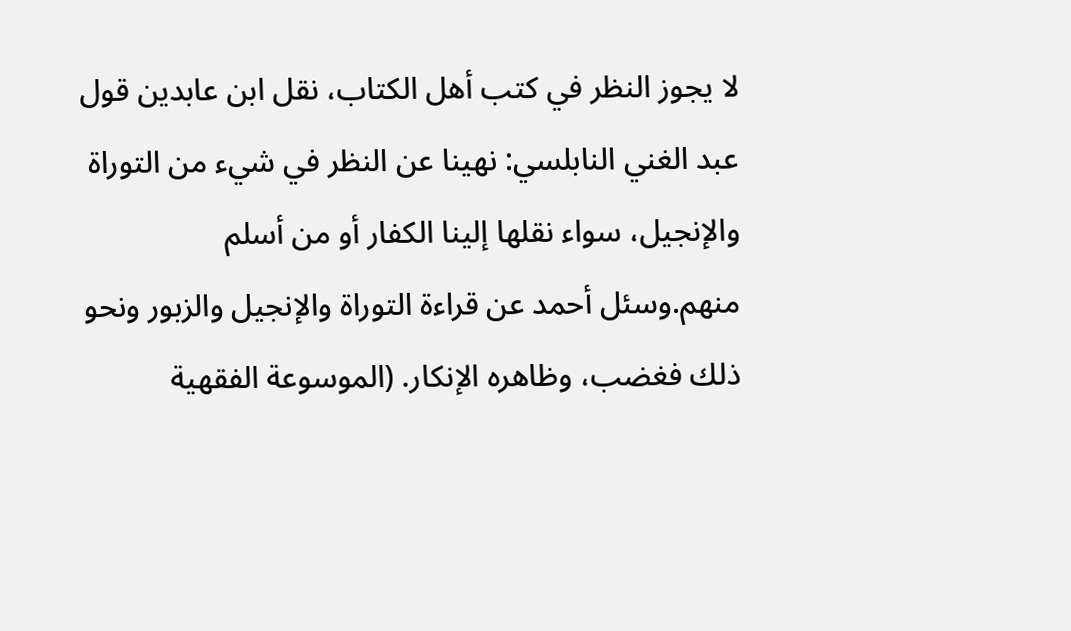لا يجوز النظر في كتب أهل الكتاب، نقل ابن عابدين قول عبد الغني النابلسي: نهينا عن النظر في شيء من التوراة والإنجيل، سواء نقلها إلينا الكفار أو من أسلم منهم.وسئل أحمد عن قراءة التوراة والإنجيل والزبور ونحو ذلك فغضب، وظاهره الإنكار. (الموسوعة الفقهية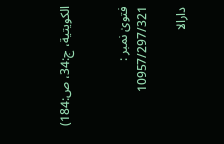الكويتية، ج:34، ص:184)


فتویٰ نمبر : 10957/297/321

دارالا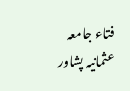فتاء جامعہ عثمانیہ پشاور